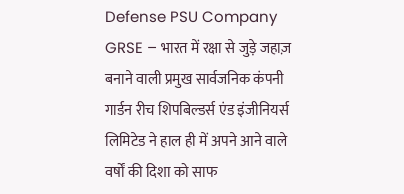Defense PSU Company GRSE – भारत में रक्षा से जुड़े जहाज़ बनाने वाली प्रमुख सार्वजनिक कंपनी गार्डन रीच शिपबिल्डर्स एंड इंजीनियर्स लिमिटेड ने हाल ही में अपने आने वाले वर्षों की दिशा को साफ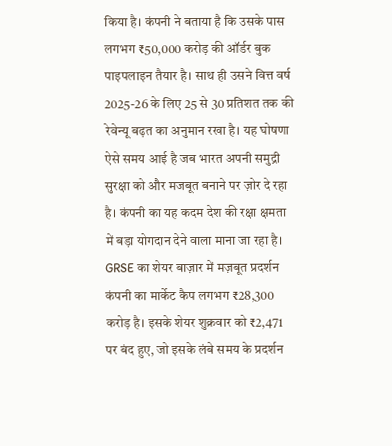किया है। कंपनी ने बताया है कि उसके पास लगभग ₹50,000 करोड़ की ऑर्डर बुक पाइपलाइन तैयार है। साथ ही उसने वित्त वर्ष 2025-26 के लिए 25 से 30 प्रतिशत तक की रेवेन्यू बढ़त का अनुमान रखा है। यह घोषणा ऐसे समय आई है जब भारत अपनी समुद्री सुरक्षा को और मजबूत बनाने पर ज़ोर दे रहा है। कंपनी का यह कदम देश की रक्षा क्षमता में बड़ा योगदान देने वाला माना जा रहा है।
GRSE का शेयर बाज़ार में मज़बूत प्रदर्शन
कंपनी का मार्केट कैप लगभग ₹28,300 करोड़ है। इसके शेयर शुक्रवार को ₹2,471 पर बंद हुए, जो इसके लंबे समय के प्रदर्शन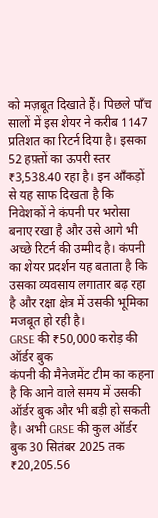को मज़बूत दिखाते हैं। पिछले पाँच सालों में इस शेयर ने करीब 1147 प्रतिशत का रिटर्न दिया है। इसका 52 हफ़्तों का ऊपरी स्तर ₹3,538.40 रहा है। इन आँकड़ों से यह साफ दिखता है कि निवेशकों ने कंपनी पर भरोसा बनाए रखा है और उसे आगे भी अच्छे रिटर्न की उम्मीद है। कंपनी का शेयर प्रदर्शन यह बताता है कि उसका व्यवसाय लगातार बढ़ रहा है और रक्षा क्षेत्र में उसकी भूमिका मजबूत हो रही है।
GRSE की ₹50,000 करोड़ की ऑर्डर बुक
कंपनी की मैनेजमेंट टीम का कहना है कि आने वाले समय में उसकी ऑर्डर बुक और भी बड़ी हो सकती है। अभी GRSE की कुल ऑर्डर बुक 30 सितंबर 2025 तक ₹20,205.56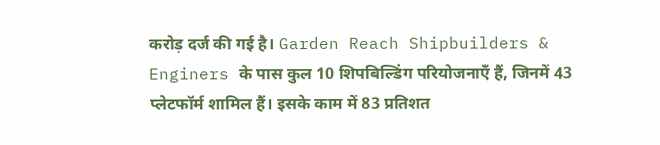करोड़ दर्ज की गई है। Garden Reach Shipbuilders & Enginers के पास कुल 10 शिपबिल्डिंग परियोजनाएँ हैं, जिनमें 43 प्लेटफॉर्म शामिल हैं। इसके काम में 83 प्रतिशत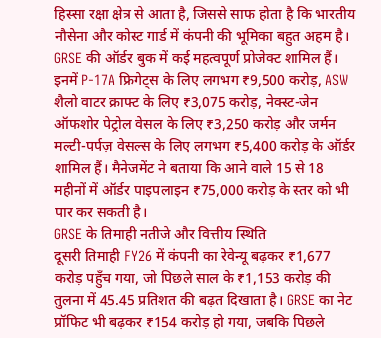हिस्सा रक्षा क्षेत्र से आता है, जिससे साफ होता है कि भारतीय नौसेना और कोस्ट गार्ड में कंपनी की भूमिका बहुत अहम है।
GRSE की ऑर्डर बुक में कई महत्वपूर्ण प्रोजेक्ट शामिल हैं। इनमें P-17A फ्रिगेट्स के लिए लगभग ₹9,500 करोड़, ASW शैलो वाटर क्राफ्ट के लिए ₹3,075 करोड़, नेक्स्ट-जेन ऑफशोर पेट्रोल वेसल के लिए ₹3,250 करोड़ और जर्मन मल्टी-पर्पज़ वेसल्स के लिए लगभग ₹5,400 करोड़ के ऑर्डर शामिल हैं। मैनेजमेंट ने बताया कि आने वाले 15 से 18 महीनों में ऑर्डर पाइपलाइन ₹75,000 करोड़ के स्तर को भी पार कर सकती है।
GRSE के तिमाही नतीजे और वित्तीय स्थिति
दूसरी तिमाही FY26 में कंपनी का रेवेन्यू बढ़कर ₹1,677 करोड़ पहुँच गया, जो पिछले साल के ₹1,153 करोड़ की तुलना में 45.45 प्रतिशत की बढ़त दिखाता है। GRSE का नेट प्रॉफिट भी बढ़कर ₹154 करोड़ हो गया, जबकि पिछले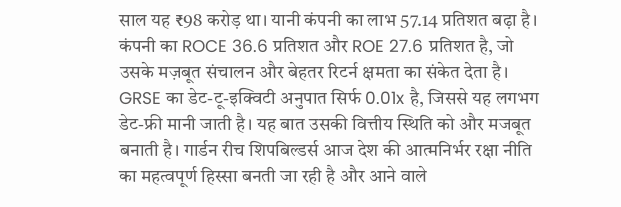साल यह ₹98 करोड़ था। यानी कंपनी का लाभ 57.14 प्रतिशत बढ़ा है। कंपनी का ROCE 36.6 प्रतिशत और ROE 27.6 प्रतिशत है, जो उसके मज़बूत संचालन और बेहतर रिटर्न क्षमता का संकेत देता है।
GRSE का डेट-टू-इक्विटी अनुपात सिर्फ 0.01x है, जिससे यह लगभग डेट-फ्री मानी जाती है। यह बात उसकी वित्तीय स्थिति को और मजबूत बनाती है। गार्डन रीच शिपबिल्डर्स आज देश की आत्मनिर्भर रक्षा नीति का महत्वपूर्ण हिस्सा बनती जा रही है और आने वाले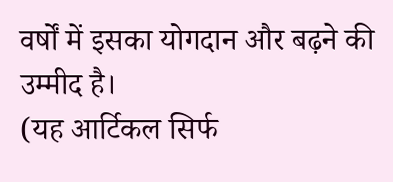वर्षों में इसका योगदान और बढ़ने की उम्मीद है।
(यह आर्टिकल सिर्फ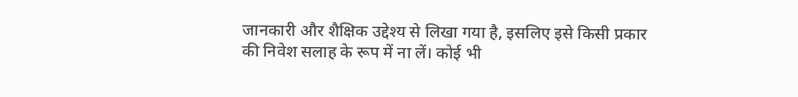जानकारी और शैक्षिक उद्देश्य से लिखा गया है, इसलिए इसे किसी प्रकार की निवेश सलाह के रूप में ना लें। कोई भी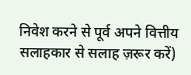निवेश करने से पूर्व अपने वित्तीय सलाहकार से सलाह ज़रूर करें)